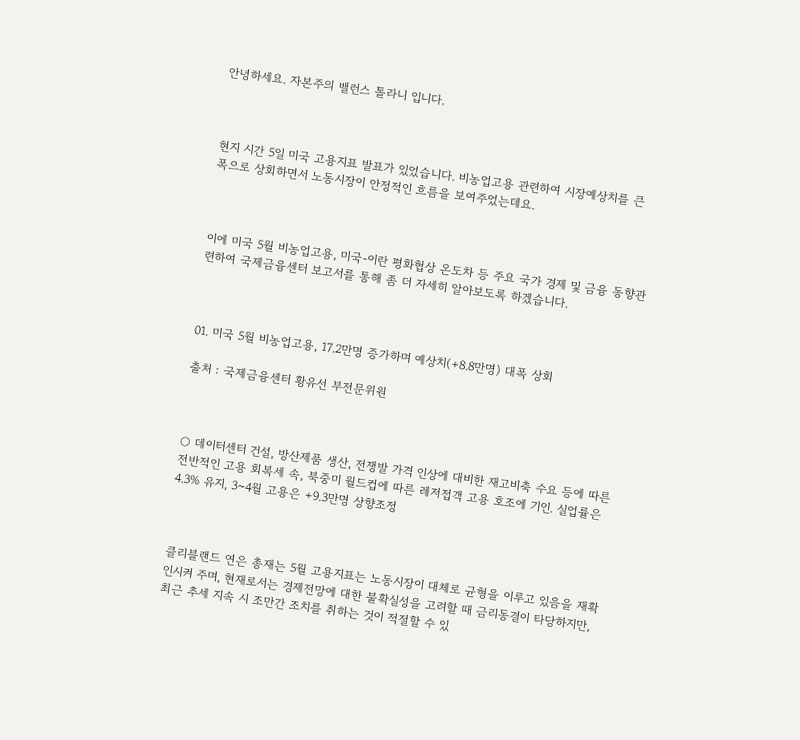안녕하세요. 자본주의 밸런스 톨라니 입니다.



현지 시간 5일 미국 고용지표 발표가 있었습니다. 비농업고용 관련하여 시장예상치를 큰 폭으로 상회하면서 노동시장이 안정적인 흐름을 보여주었는데요.



이에 미국 5월 비농업고용, 미국-이란 평화협상 온도차 등 주요 국가 경제 및 금융 동향관련하여 국제금융센터 보고서를 통해 좀 더 자세히 알아보도록 하겠습니다.



01. 미국 5월 비농업고용, 17.2만명 증가하며 예상치(+8.8만명) 대폭 상회

출처 : 국제금융센터 황유선 부전문위원



○ 데이터센터 건설, 방산제품 생산, 전쟁발 가격 인상에 대비한 재고비축 수요 등에 따른 전반적인 고용 회복세 속, 북중미 월드컵에 따른 레저접객 고용 호조에 기인. 실업률은 4.3% 유지, 3~4월 고용은 +9.3만명 상향조정



클리블랜드 연은 총재는 5월 고용지표는 노동시장이 대체로 균형을 이루고 있음을 재확인시켜 주며, 현재로서는 경제전망에 대한 불확실성을 고려할 때 금리동결이 타당하지만, 최근 추세 지속 시 조만간 조치를 취하는 것이 적절할 수 있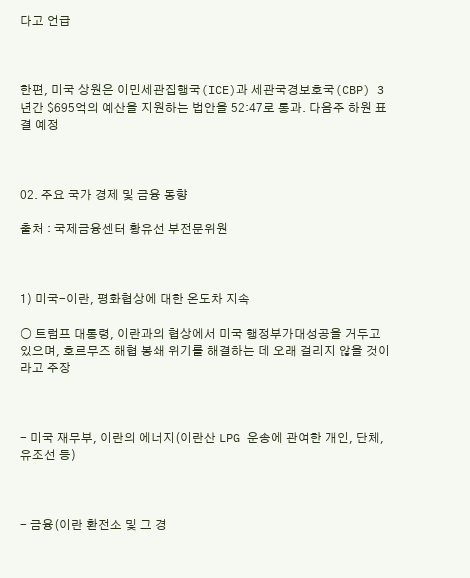다고 언급



한편, 미국 상원은 이민세관집행국(ICE)과 세관국경보호국(CBP) 3년간 $695억의 예산을 지원하는 법안을 52:47로 통과. 다음주 하원 표결 예정



02. 주요 국가 경제 및 금융 동향

출처 : 국제금융센터 황유선 부전문위원



1) 미국-이란, 평화협상에 대한 온도차 지속

○ 트럼프 대통령, 이란과의 협상에서 미국 행정부가대성공을 거두고 있으며, 호르무즈 해협 봉쇄 위기를 해결하는 데 오래 걸리지 않을 것이라고 주장



- 미국 재무부, 이란의 에너지(이란산 LPG 운송에 관여한 개인, 단체, 유조선 등)



- 금융(이란 환전소 및 그 경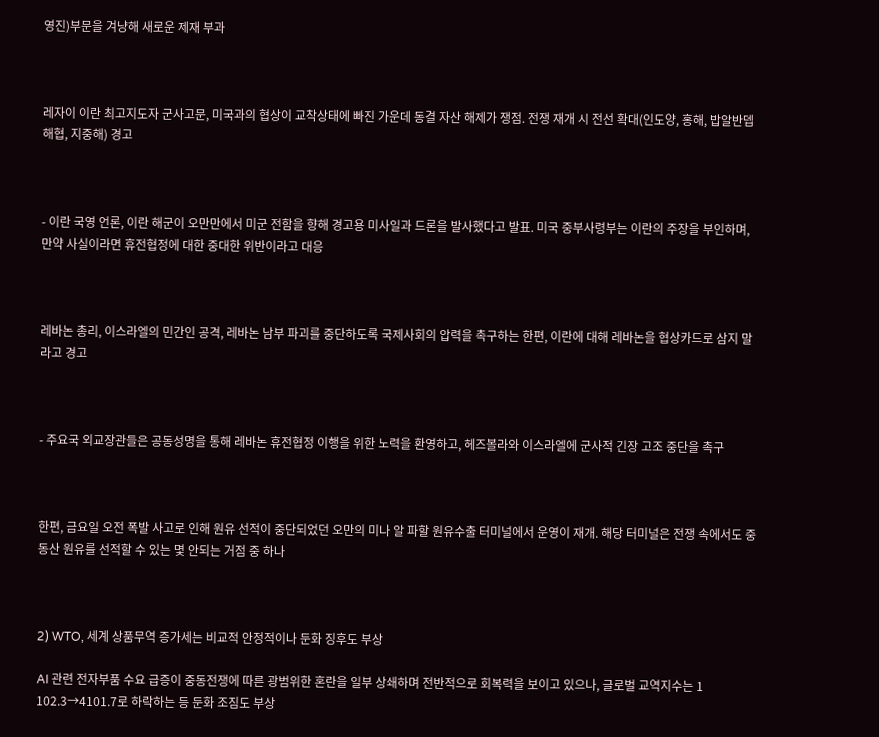영진)부문을 겨냥해 새로운 제재 부과



레자이 이란 최고지도자 군사고문, 미국과의 협상이 교착상태에 빠진 가운데 동결 자산 해제가 쟁점. 전쟁 재개 시 전선 확대(인도양, 홍해, 밥알반뎁 해협, 지중해) 경고



- 이란 국영 언론, 이란 해군이 오만만에서 미군 전함을 향해 경고용 미사일과 드론을 발사했다고 발표. 미국 중부사령부는 이란의 주장을 부인하며, 만약 사실이라면 휴전협정에 대한 중대한 위반이라고 대응



레바논 총리, 이스라엘의 민간인 공격, 레바논 남부 파괴를 중단하도록 국제사회의 압력을 촉구하는 한편, 이란에 대해 레바논을 협상카드로 삼지 말라고 경고



- 주요국 외교장관들은 공동성명을 통해 레바논 휴전협정 이행을 위한 노력을 환영하고, 헤즈볼라와 이스라엘에 군사적 긴장 고조 중단을 촉구



한편, 금요일 오전 폭발 사고로 인해 원유 선적이 중단되었던 오만의 미나 알 파할 원유수출 터미널에서 운영이 재개. 해당 터미널은 전쟁 속에서도 중동산 원유를 선적할 수 있는 몇 안되는 거점 중 하나



2) WTO, 세계 상품무역 증가세는 비교적 안정적이나 둔화 징후도 부상

AI 관련 전자부품 수요 급증이 중동전쟁에 따른 광범위한 혼란을 일부 상쇄하며 전반적으로 회복력을 보이고 있으나, 글로벌 교역지수는 1 102.3→4101.7로 하락하는 등 둔화 조짐도 부상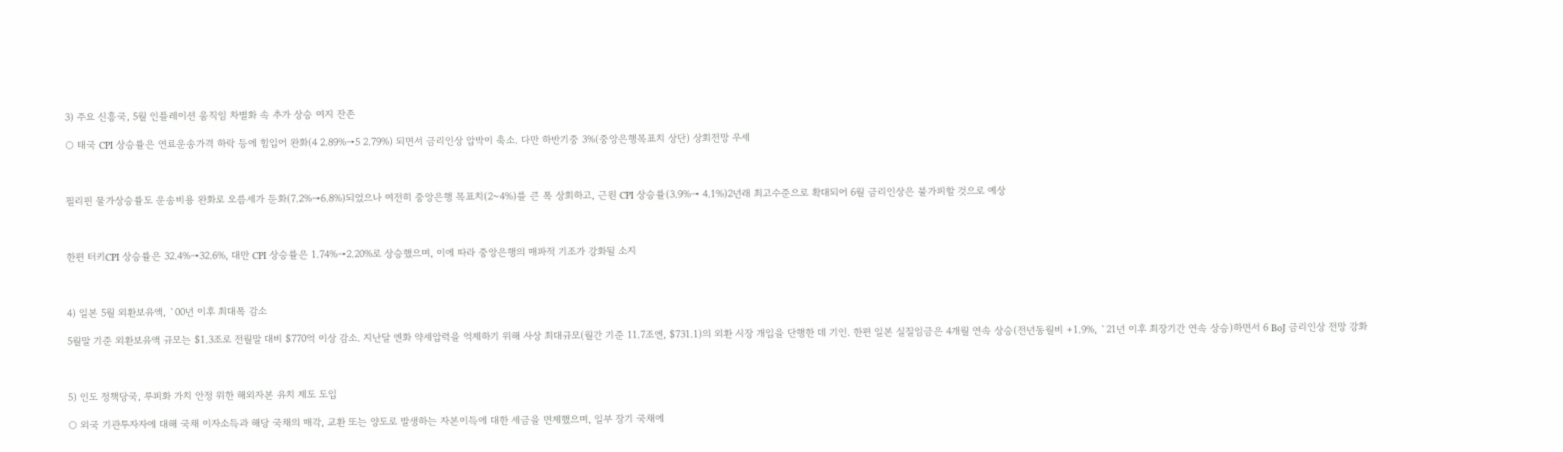3) 주요 신흥국, 5월 인플레이션 움직임 차별화 속 추가 상승 여지 잔존

○ 태국 CPI 상승률은 연료운송가격 하락 등에 힘입어 완화(4 2.89%→5 2.79%) 되면서 금리인상 압박이 축소. 다만 하반기중 3%(중앙은행목표치 상단) 상회전망 우세



필리핀 물가상승률도 운송비용 완화로 오름세가 둔화(7.2%→6.8%)되었으나 여전히 중앙은행 목표치(2~4%)를 큰 폭 상회하고, 근원 CPI 상승률(3.9%→ 4.1%)2년래 최고수준으로 확대되어 6월 금리인상은 불가피할 것으로 예상



한편 터키CPI 상승률은 32.4%→32.6%, 대만 CPI 상승률은 1.74%→2.20%로 상승했으며, 이에 따라 중앙은행의 매파적 기조가 강화될 소지



4) 일본 5월 외환보유액, `00년 이후 최대폭 감소

5월말 기준 외환보유액 규모는 $1.3조로 전월말 대비 $770억 이상 감소. 지난달 엔화 약세압력을 억제하기 위해 사상 최대규모(월간 기준 11.7조엔, $731.1)의 외환 시장 개입을 단행한 데 기인. 한편 일본 실질임금은 4개월 연속 상승(전년동월비 +1.9%, `21년 이후 최장기간 연속 상승)하면서 6 BoJ 금리인상 전망 강화



5) 인도 정책당국, 루피화 가치 안정 위한 해외자본 유치 제도 도입

○ 외국 기관투자자에 대해 국채 이자소득과 해당 국채의 매각, 교환 또는 양도로 발생하는 자본이득에 대한 세금을 면제했으며, 일부 장기 국채에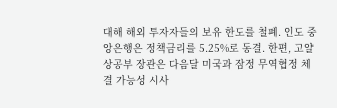대해 해외 투자자들의 보유 한도를 철폐. 인도 중앙은행은 정책금리를 5.25%로 동결. 한편, 고얄 상공부 장관은 다음달 미국과 잠정 무역협정 체결 가능성 시사